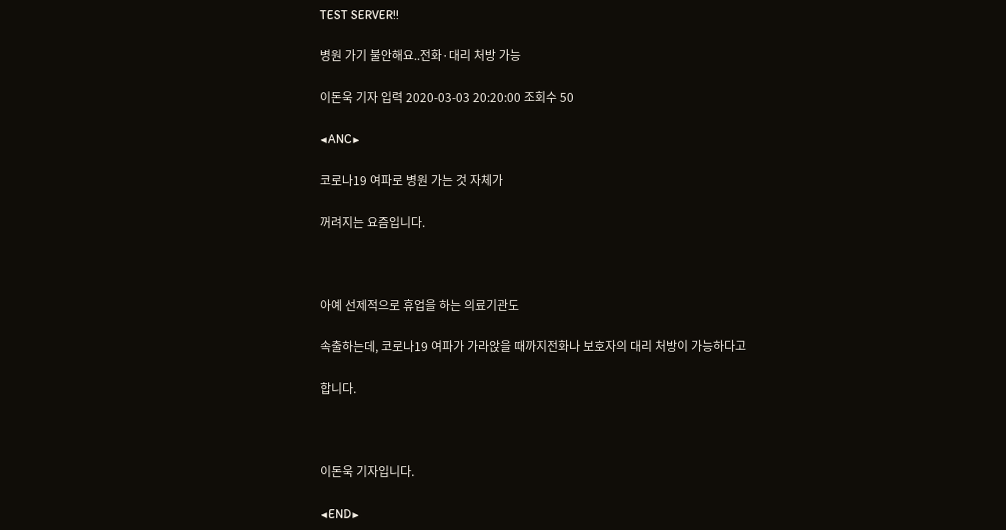TEST SERVER!!

병원 가기 불안해요..전화·대리 처방 가능

이돈욱 기자 입력 2020-03-03 20:20:00 조회수 50

◀ANC▶

코로나19 여파로 병원 가는 것 자체가

꺼려지는 요즘입니다.



아예 선제적으로 휴업을 하는 의료기관도

속출하는데, 코로나19 여파가 가라앉을 때까지전화나 보호자의 대리 처방이 가능하다고

합니다.



이돈욱 기자입니다.

◀END▶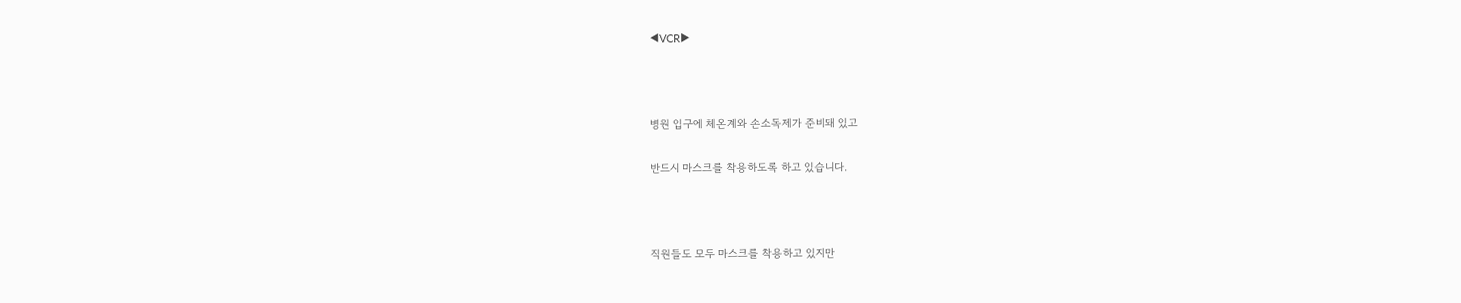◀VCR▶



병원 입구에 체온계와 손소독제가 준비돼 있고

반드시 마스크를 착용하도록 하고 있습니다.



직원들도 모두 마스크를 착용하고 있지만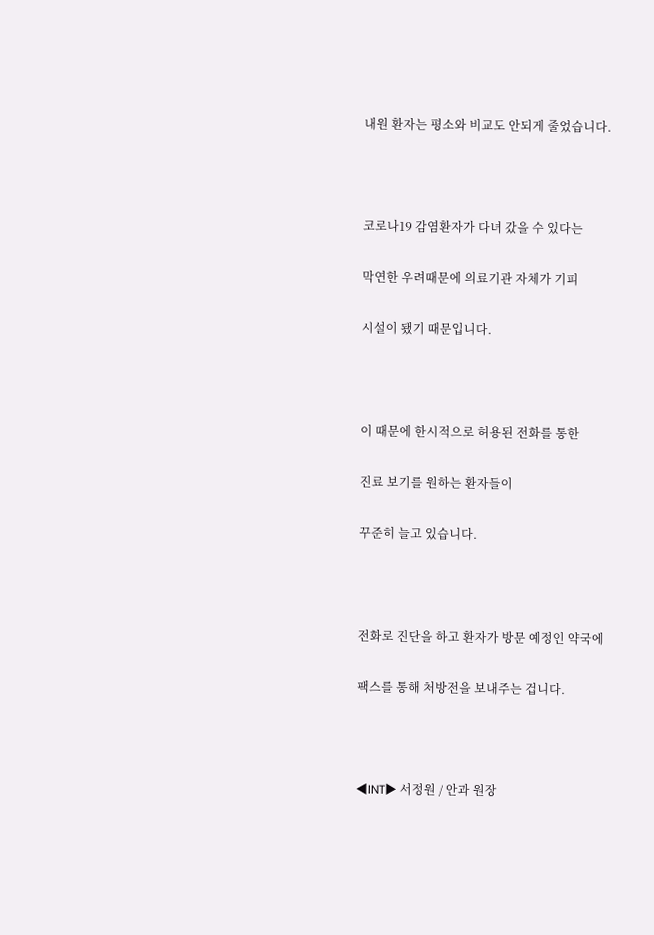내원 환자는 평소와 비교도 안되게 줄었습니다.



코로나19 감염환자가 다녀 갔을 수 있다는

막연한 우려때문에 의료기관 자체가 기피

시설이 됐기 때문입니다.



이 때문에 한시적으로 허용된 전화를 통한

진료 보기를 원하는 환자들이

꾸준히 늘고 있습니다.



전화로 진단을 하고 환자가 방문 예정인 약국에

팩스를 통해 처방전을 보내주는 겁니다.



◀INT▶ 서정원 / 안과 원장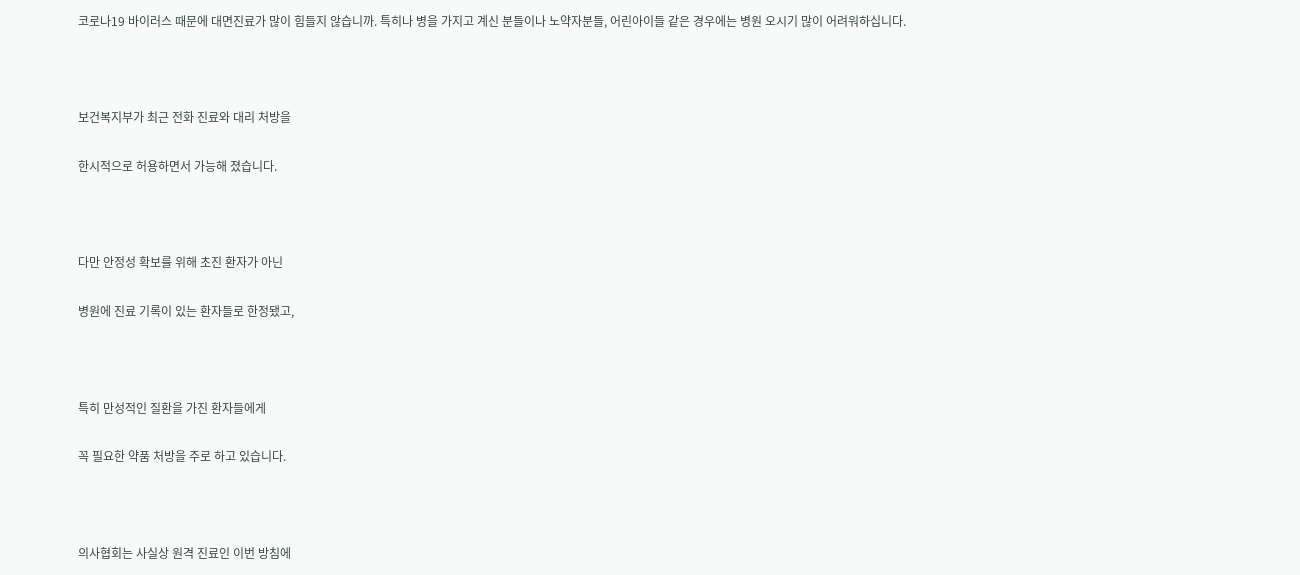코로나19 바이러스 때문에 대면진료가 많이 힘들지 않습니까. 특히나 병을 가지고 계신 분들이나 노약자분들, 어린아이들 같은 경우에는 병원 오시기 많이 어려워하십니다.



보건복지부가 최근 전화 진료와 대리 처방을

한시적으로 허용하면서 가능해 졌습니다.



다만 안정성 확보를 위해 초진 환자가 아닌

병원에 진료 기록이 있는 환자들로 한정됐고,



특히 만성적인 질환을 가진 환자들에게

꼭 필요한 약품 처방을 주로 하고 있습니다.



의사협회는 사실상 원격 진료인 이번 방침에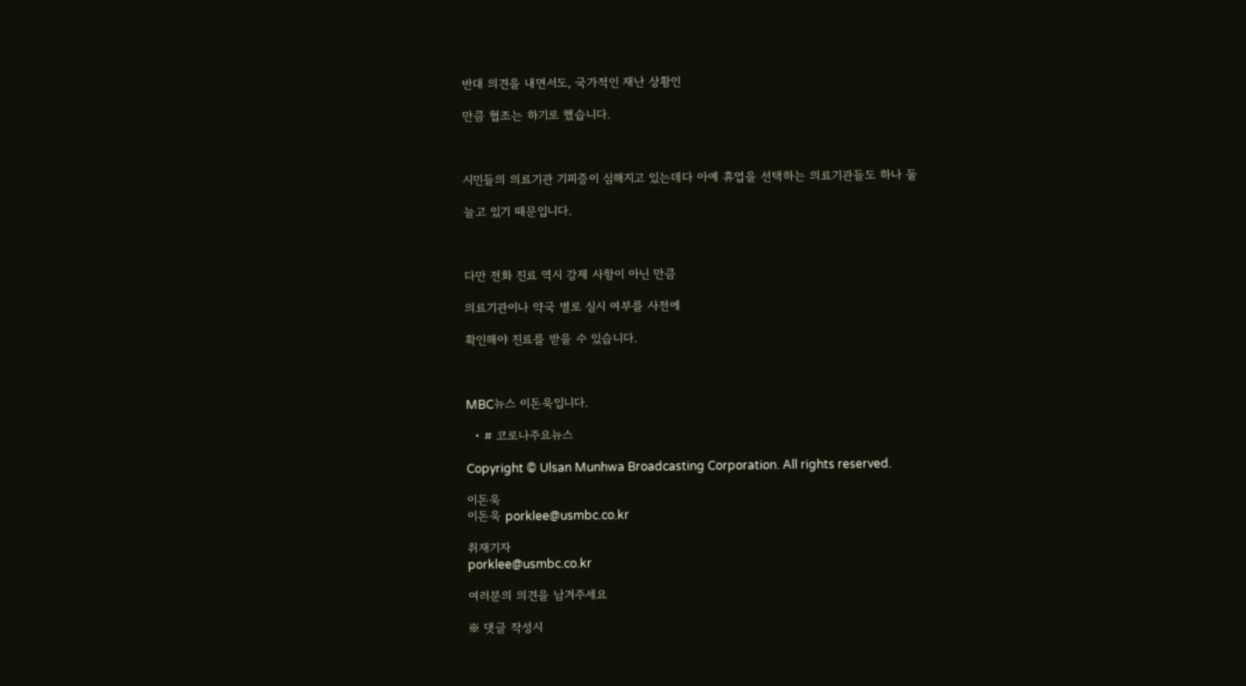반대 의견을 내면서도, 국가적인 재난 상황인

만큼 협조는 하기로 했습니다.



시민들의 의료기관 기피증이 심해지고 있는데다 아예 휴업을 선택하는 의료기관들도 하나 둘

늘고 있기 때문입니다.



다만 전화 진료 역시 강제 사항이 아닌 만큼

의료기관이나 약국 별로 실시 여부를 사전에

확인해야 진료를 받을 수 있습니다.



MBC뉴스 이돈욱입니다.

  • # 코로나주요뉴스

Copyright © Ulsan Munhwa Broadcasting Corporation. All rights reserved.

이돈욱
이돈욱 porklee@usmbc.co.kr

취재기자
porklee@usmbc.co.kr

여러분의 의견을 남겨주세요

※ 댓글 작성시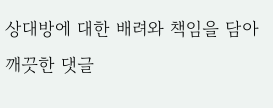상대방에 대한 배려와 책임을 담아 깨끗한 댓글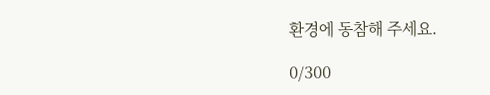환경에 동참해 주세요.

0/300